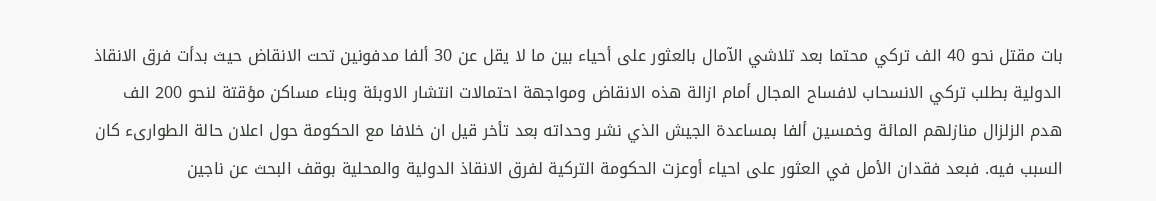بات مقتل نحو 40 الف تركي محتما بعد تلاشي الآمال بالعثور على أحياء بين ما لا يقل عن 30 ألفا مدفونين تحت الانقاض حيث بدأت فرق الانقاذ الدولية بطلب تركي الانسحاب لافساح المجال أمام ازالة هذه الانقاض ومواجهة احتمالات انتشار الاوبئة وبناء مساكن مؤقتة لنحو 200 الف هدم الزلزال منازلهم المائة وخمسين ألفا بمساعدة الجيش الذي نشر وحداته بعد تأخر قيل ان خلافا مع الحكومة حول اعلان حالة الطوارىء كان السبب فيه. فبعد فقدان الأمل في العثور على احياء أوعزت الحكومة التركية لفرق الانقاذ الدولية والمحلية بوقف البحث عن ناجين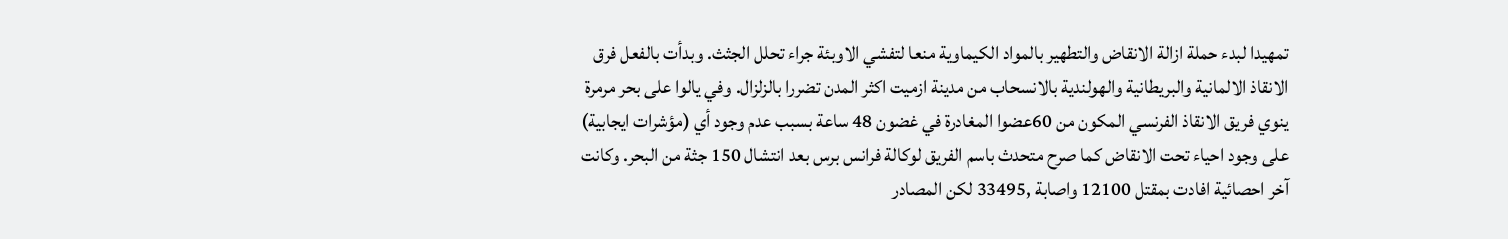تمهيدا لبدء حملة ازالة الانقاض والتطهير بالمواد الكيماوية منعا لتفشي الاوبئة جراء تحلل الجثث. وبدأت بالفعل فرق الانقاذ الالمانية والبريطانية والهولندية بالانسحاب من مدينة ازميت اكثر المدن تضررا بالزلزال. وفي يالوا على بحر مرمرة ينوي فريق الانقاذ الفرنسي المكون من 60عضوا المغادرة في غضون 48 ساعة بسبب عدم وجود أي (مؤشرات ايجابية) على وجود احياء تحت الانقاض كما صرح متحدث باسم الفريق لوكالة فرانس برس بعد انتشال 150 جثة من البحر. وكانت آخر احصائية افادت بمقتل 12100 واصابة ,33495 لكن المصادر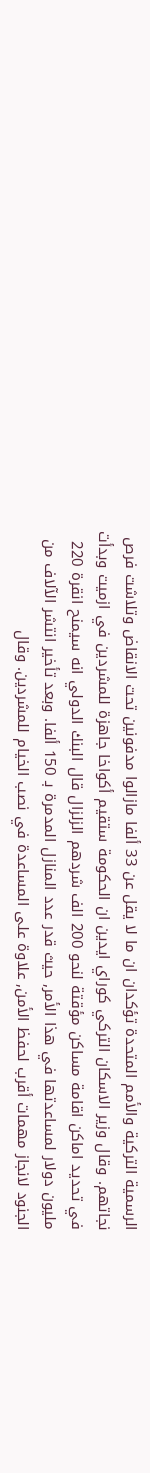الرسمية التركية والأمم المتحدة تؤكدان ان ما لا يقل عن 33 ألفا مازالوا مدفونين تحت الانقاض وتلاشت فرص نجاتهم. وقال وزير الاسكان التركي كوراي ايدين ان الحكومة ستقيم أكواخا جاهزة للمشردين في ازميت وبدأت في تحديد اماكن اقامة مساكن مؤقتة لنحو 200 الف شردهم الزلزال قال البنك الدولي انه سيمنح انقرة 220 مليون دولار لمساعدتها في هذا الأمر, حيث قدر عدد المنازل المدمرة بـ 150 ألفا. وبعد تأخير انتشر الآلاف من الجنود لانجاز مهمات أقرب لحفظ الأمن, علاوة على المساعدة في نصب الخيام للمشردين. وقال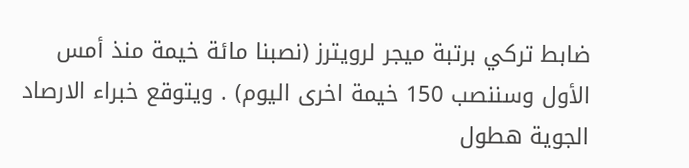ضابط تركي برتبة ميجر لرويترز (نصبنا مائة خيمة منذ أمس الأول وسننصب 150 خيمة اخرى اليوم) . ويتوقع خبراء الارصاد الجوية هطول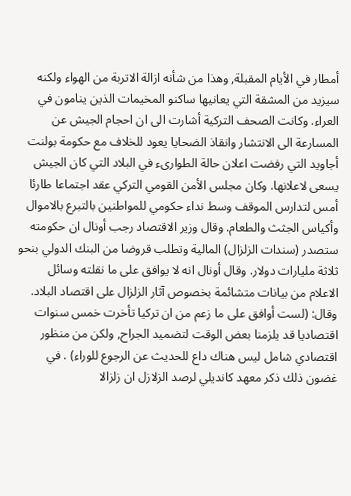أمطار في الأيام المقبلة, وهذا من شأنه ازالة الاتربة من الهواء ولكنه سيزيد من المشقة التي يعانيها ساكنو المخيمات الذين ينامون في العراء. وكانت الصحف التركية أشارت الى ان احجام الجيش عن المسارعة الى الانتشار وانقاذ الضحايا يعود للخلاف مع حكومة بولنت أجاويد التي رفضت اعلان حالة الطوارىء في البلاد التي كان الجيش يسعى لاعلانها. وكان مجلس الأمن القومي التركي عقد اجتماعا طارئا أمس لتدارس الموقف وسط نداء حكومي للمواطنين بالتبرع بالاموال وأكياس الجثث والطعام. وقال وزير الاقتصاد رجب أونال ان حكومته ستصدر (سندات الزلزال) المالية وتطلب قروضا من البنك الدولي بنحو ثلاثة مليارات دولار. وقال أونال انه لا يوافق على ما نقلته وسائل الاعلام من بيانات متشائمة بخصوص آثار الزلزال على اقتصاد البلاد. وقال: (لست أوافق على ما زعم من ان تركيا تأخرت خمس سنوات اقتصاديا قد يلزمنا بعض الوقت لتضميد الجراح, ولكن من منظور اقتصادي شامل ليس هناك داع للحديث عن الرجوع للوراء) . في غضون ذلك ذكر معهد كانديلي لرصد الزلازل ان زلزالا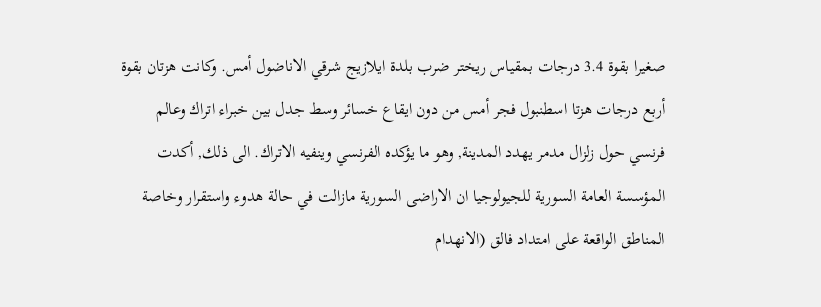صغيرا بقوة 3.4 درجات بمقياس ريختر ضرب بلدة ايلازيج شرقي الاناضول أمس. وكانت هزتان بقوة أربع درجات هزتا اسطنبول فجر أمس من دون ايقاع خسائر وسط جدل بين خبراء اتراك وعالم فرنسي حول زلزال مدمر يهدد المدينة, وهو ما يؤكده الفرنسي وينفيه الاتراك. الى ذلك, أكدت المؤسسة العامة السورية للجيولوجيا ان الاراضى السورية مازالت في حالة هدوء واستقرار وخاصة المناطق الواقعة على امتداد فالق (الانهدام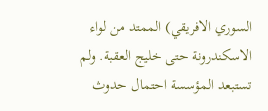السوري الافريقي) الممتد من لواء الاسكندرونة حتى خليج العقبة. ولم تستبعد المؤسسة احتمال حدوث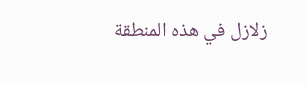زلازل في هذه المنطقة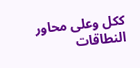ككل وعلى محاور النطاقات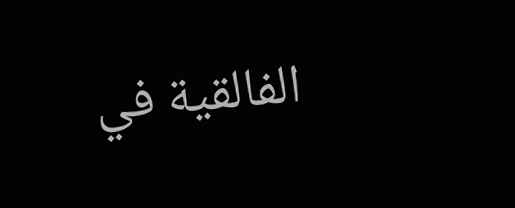الفالقية في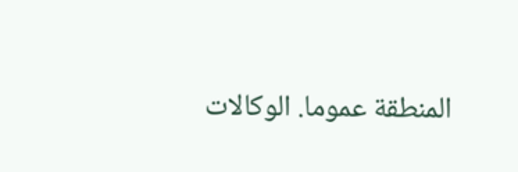المنطقة عموما. الوكالات